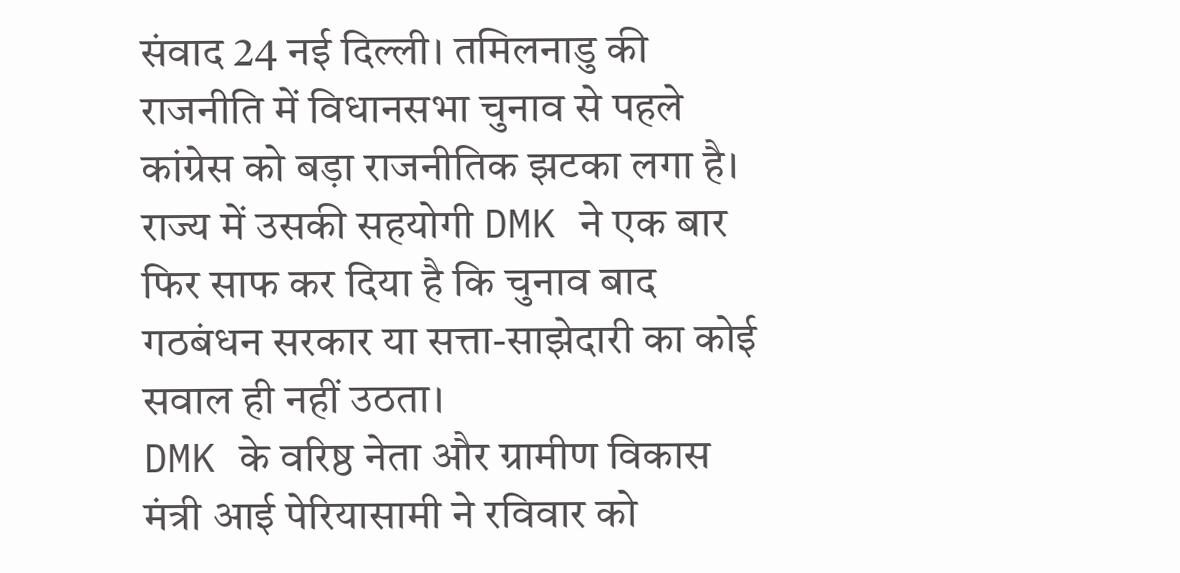संवाद 24 नई दिल्ली। तमिलनाडु की राजनीति में विधानसभा चुनाव से पहले कांग्रेस को बड़ा राजनीतिक झटका लगा है। राज्य में उसकी सहयोगी DMK ने एक बार फिर साफ कर दिया है कि चुनाव बाद गठबंधन सरकार या सत्ता-साझेदारी का कोई सवाल ही नहीं उठता।
DMK के वरिष्ठ नेता और ग्रामीण विकास मंत्री आई पेरियासामी ने रविवार को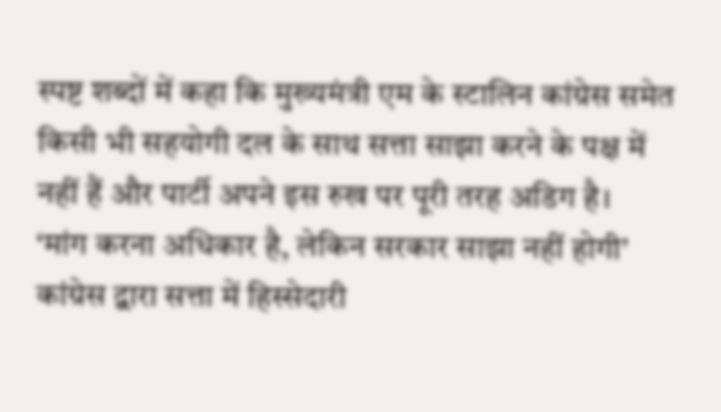स्पष्ट शब्दों में कहा कि मुख्यमंत्री एम के स्टालिन कांग्रेस समेत किसी भी सहयोगी दल के साथ सत्ता साझा करने के पक्ष में नहीं हैं और पार्टी अपने इस रुख पर पूरी तरह अडिग है।
‘मांग करना अधिकार है, लेकिन सरकार साझा नहीं होगी’
कांग्रेस द्वारा सत्ता में हिस्सेदारी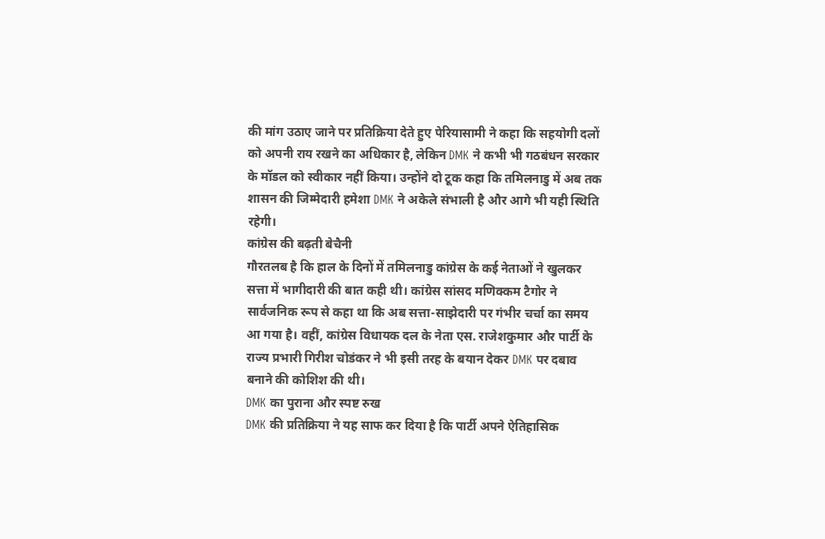की मांग उठाए जाने पर प्रतिक्रिया देते हुए पेरियासामी ने कहा कि सहयोगी दलों को अपनी राय रखने का अधिकार है, लेकिन DMK ने कभी भी गठबंधन सरकार के मॉडल को स्वीकार नहीं किया। उन्होंने दो टूक कहा कि तमिलनाडु में अब तक शासन की जिम्मेदारी हमेशा DMK ने अकेले संभाली है और आगे भी यही स्थिति रहेगी।
कांग्रेस की बढ़ती बेचैनी
गौरतलब है कि हाल के दिनों में तमिलनाडु कांग्रेस के कई नेताओं ने खुलकर सत्ता में भागीदारी की बात कही थी। कांग्रेस सांसद मणिक्कम टैगोर ने सार्वजनिक रूप से कहा था कि अब सत्ता-साझेदारी पर गंभीर चर्चा का समय आ गया है। वहीं, कांग्रेस विधायक दल के नेता एस. राजेशकुमार और पार्टी के राज्य प्रभारी गिरीश चोडंकर ने भी इसी तरह के बयान देकर DMK पर दबाव बनाने की कोशिश की थी।
DMK का पुराना और स्पष्ट रुख
DMK की प्रतिक्रिया ने यह साफ कर दिया है कि पार्टी अपने ऐतिहासिक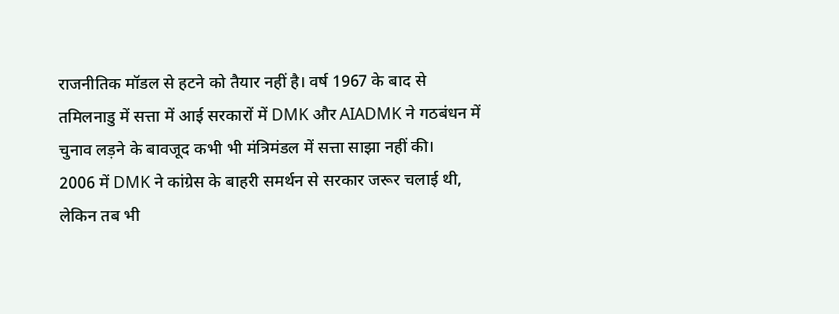राजनीतिक मॉडल से हटने को तैयार नहीं है। वर्ष 1967 के बाद से तमिलनाडु में सत्ता में आई सरकारों में DMK और AIADMK ने गठबंधन में चुनाव लड़ने के बावजूद कभी भी मंत्रिमंडल में सत्ता साझा नहीं की।
2006 में DMK ने कांग्रेस के बाहरी समर्थन से सरकार जरूर चलाई थी, लेकिन तब भी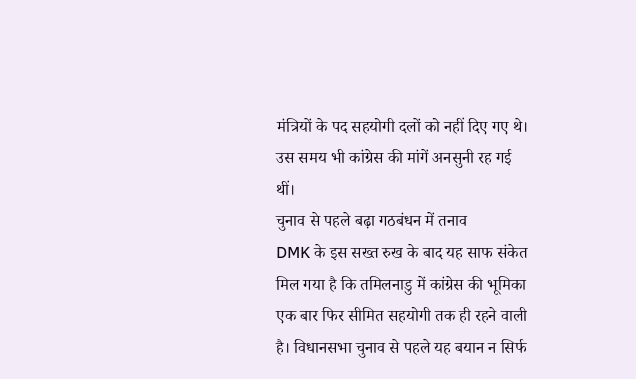मंत्रियों के पद सहयोगी दलों को नहीं दिए गए थे। उस समय भी कांग्रेस की मांगें अनसुनी रह गई थीं।
चुनाव से पहले बढ़ा गठबंधन में तनाव
DMK के इस सख्त रुख के बाद यह साफ संकेत मिल गया है कि तमिलनाडु में कांग्रेस की भूमिका एक बार फिर सीमित सहयोगी तक ही रहने वाली है। विधानसभा चुनाव से पहले यह बयान न सिर्फ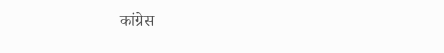कांग्रेस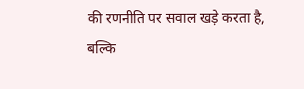की रणनीति पर सवाल खड़े करता है, बल्कि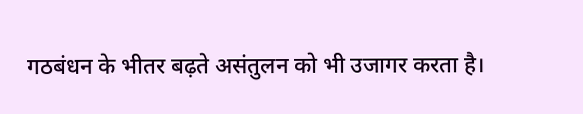गठबंधन के भीतर बढ़ते असंतुलन को भी उजागर करता है।